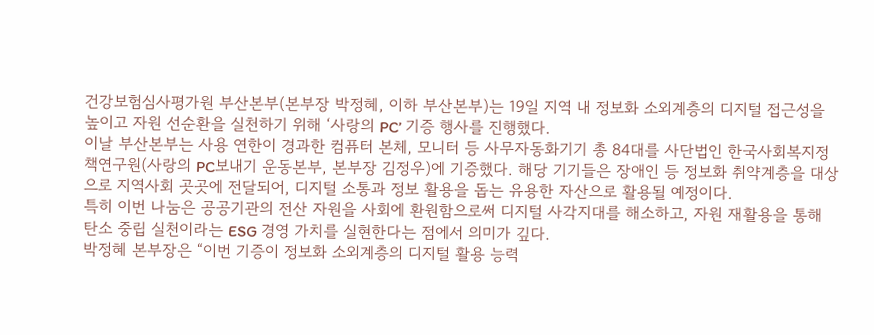건강보험심사평가원 부산본부(본부장 박정혜, 이하 부산본부)는 19일 지역 내 정보화 소외계층의 디지털 접근성을 높이고 자원 선순환을 실천하기 위해 ‘사랑의 PC’ 기증 행사를 진행했다.
이날 부산본부는 사용 연한이 경과한 컴퓨터 본체, 모니터 등 사무자동화기기 총 84대를 사단법인 한국사회복지정책연구원(사랑의 PC보내기 운동본부, 본부장 김정우)에 기증했다. 해당 기기들은 장애인 등 정보화 취약계층을 대상으로 지역사회 곳곳에 전달되어, 디지털 소통과 정보 활용을 돕는 유용한 자산으로 활용될 예정이다.
특히 이번 나눔은 공공기관의 전산 자원을 사회에 환원함으로써 디지털 사각지대를 해소하고, 자원 재활용을 통해 탄소 중립 실천이라는 ESG 경영 가치를 실현한다는 점에서 의미가 깊다.
박정혜 본부장은 “이번 기증이 정보화 소외계층의 디지털 활용 능력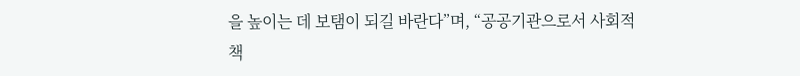을 높이는 데 보탬이 되길 바란다”며, “공공기관으로서 사회적 책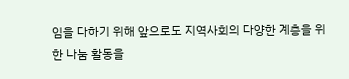임을 다하기 위해 앞으로도 지역사회의 다양한 계층을 위한 나눔 활동을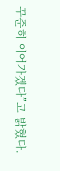꾸준히 이어가겠다”고 밝혔다.